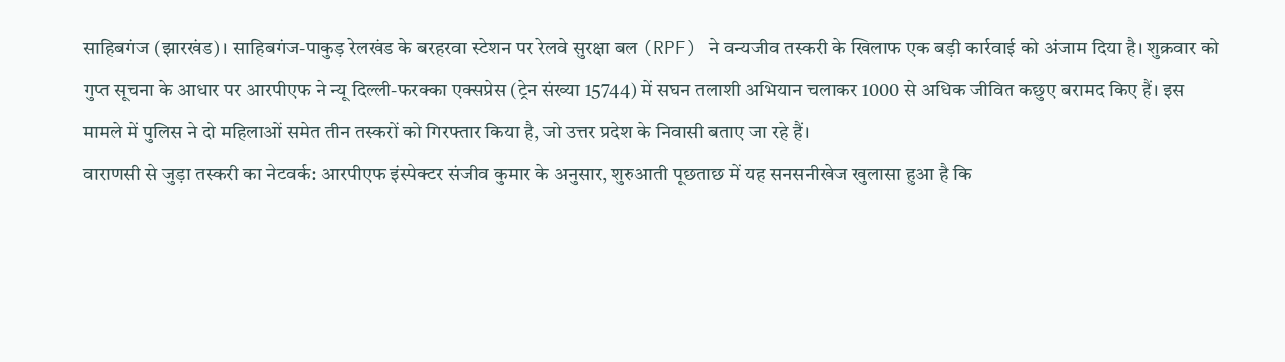साहिबगंज (झारखंड)। साहिबगंज-पाकुड़ रेलखंड के बरहरवा स्टेशन पर रेलवे सुरक्षा बल (RPF) ने वन्यजीव तस्करी के खिलाफ एक बड़ी कार्रवाई को अंजाम दिया है। शुक्रवार को गुप्त सूचना के आधार पर आरपीएफ ने न्यू दिल्ली-फरक्का एक्सप्रेस (ट्रेन संख्या 15744) में सघन तलाशी अभियान चलाकर 1000 से अधिक जीवित कछुए बरामद किए हैं। इस मामले में पुलिस ने दो महिलाओं समेत तीन तस्करों को गिरफ्तार किया है, जो उत्तर प्रदेश के निवासी बताए जा रहे हैं।
वाराणसी से जुड़ा तस्करी का नेटवर्क: आरपीएफ इंस्पेक्टर संजीव कुमार के अनुसार, शुरुआती पूछताछ में यह सनसनीखेज खुलासा हुआ है कि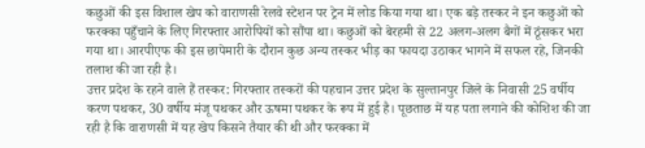कछुओं की इस विशाल खेप को वाराणसी रेलवे स्टेशन पर ट्रेन में लोड किया गया था। एक बड़े तस्कर ने इन कछुओं को फरक्का पहुँचाने के लिए गिरफ्तार आरोपियों को सौंपा था। कछुओं को बेरहमी से 22 अलग-अलग बैगों में ठूंसकर भरा गया था। आरपीएफ की इस छापेमारी के दौरान कुछ अन्य तस्कर भीड़ का फायदा उठाकर भागने में सफल रहे, जिनकी तलाश की जा रही है।
उत्तर प्रदेश के रहने वाले हैं तस्कर: गिरफ्तार तस्करों की पहचान उत्तर प्रदेश के सुल्तानपुर जिले के निवासी 25 वर्षीय करण पथकर, 30 वर्षीय मंजू पथकर और ऊषमा पथकर के रूप में हुई है। पूछताछ में यह पता लगाने की कोशिश की जा रही है कि वाराणसी में यह खेप किसने तैयार की थी और फरक्का में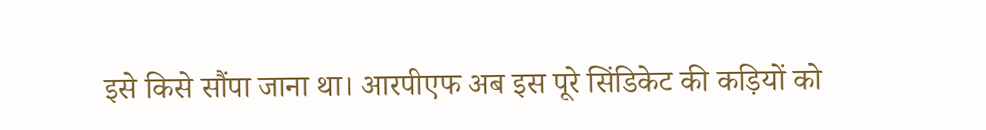इसे किसे सौंपा जाना था। आरपीएफ अब इस पूरे सिंडिकेट की कड़ियों को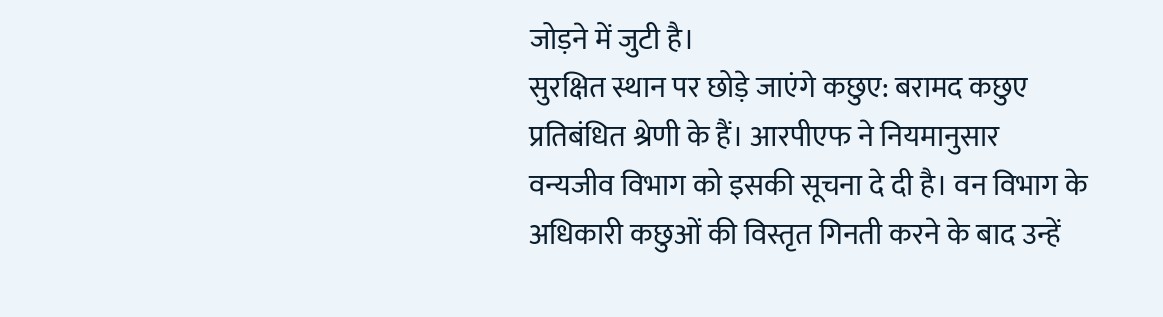जोड़ने में जुटी है।
सुरक्षित स्थान पर छोड़े जाएंगे कछुए: बरामद कछुए प्रतिबंधित श्रेणी के हैं। आरपीएफ ने नियमानुसार वन्यजीव विभाग को इसकी सूचना दे दी है। वन विभाग के अधिकारी कछुओं की विस्तृत गिनती करने के बाद उन्हें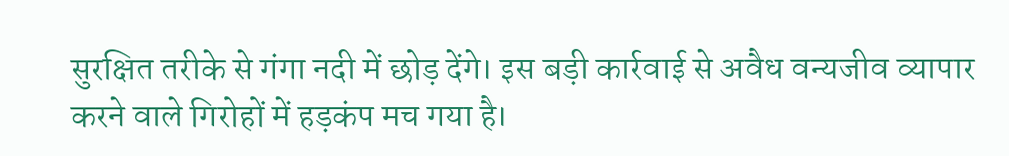सुरक्षित तरीके से गंगा नदी में छोड़ देंगे। इस बड़ी कार्रवाई से अवैध वन्यजीव व्यापार करने वाले गिरोहों में हड़कंप मच गया है।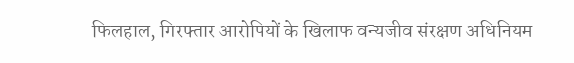फिलहाल, गिरफ्तार आरोपियों के खिलाफ वन्यजीव संरक्षण अधिनियम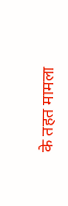के तहत मामला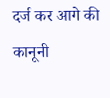दर्ज कर आगे की कानूनी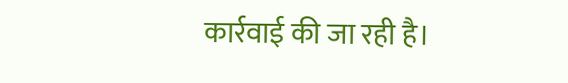कार्रवाई की जा रही है।